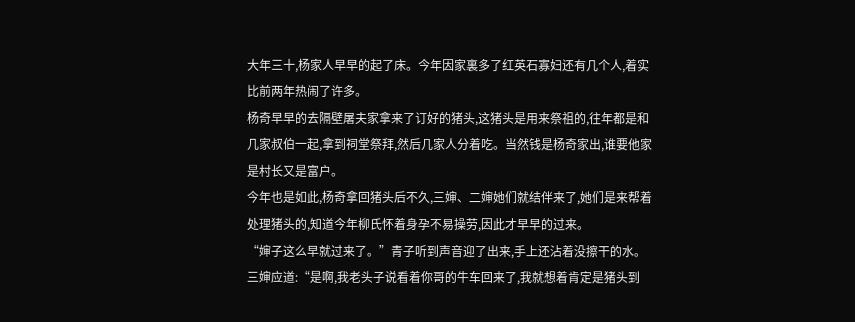大年三十,杨家人早早的起了床。今年因家裏多了红英石寡妇还有几个人,着实比前两年热闹了许多。
杨奇早早的去隔壁屠夫家拿来了订好的猪头,这猪头是用来祭祖的,往年都是和几家叔伯一起,拿到祠堂祭拜,然后几家人分着吃。当然钱是杨奇家出,谁要他家是村长又是富户。
今年也是如此,杨奇拿回猪头后不久,三婶、二婶她们就结伴来了,她们是来帮着处理猪头的,知道今年柳氏怀着身孕不易操劳,因此才早早的过来。
“婶子这么早就过来了。”青子听到声音迎了出来,手上还沾着没擦干的水。
三婶应道:“是啊,我老头子说看着你哥的牛车回来了,我就想着肯定是猪头到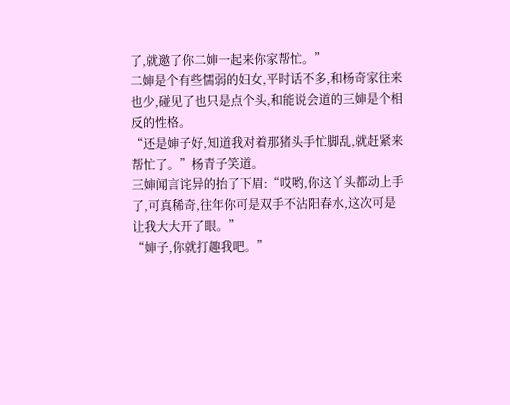了,就邀了你二婶一起来你家帮忙。”
二婶是个有些懦弱的妇女,平时话不多,和杨奇家往来也少,碰见了也只是点个头,和能说会道的三婶是个相反的性格。
“还是婶子好,知道我对着那猪头手忙脚乱,就赶紧来帮忙了。”杨青子笑道。
三婶闻言诧异的抬了下眉:“哎哟,你这丫头都动上手了,可真稀奇,往年你可是双手不沾阳春水,这次可是让我大大开了眼。”
“婶子,你就打趣我吧。”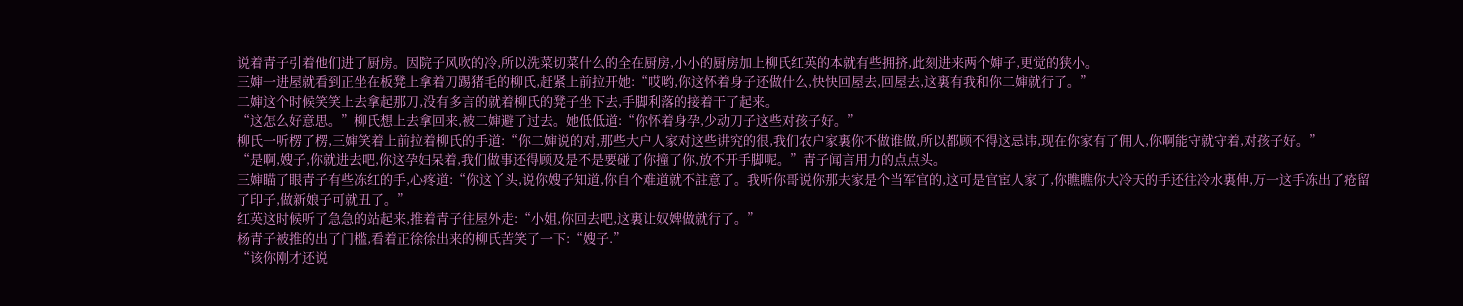说着青子引着他们进了厨房。因院子风吹的冷,所以洗菜切菜什么的全在厨房,小小的厨房加上柳氏红英的本就有些拥挤,此刻进来两个婶子,更觉的狭小。
三婶一进屋就看到正坐在板凳上拿着刀踢猪毛的柳氏,赶紧上前拉开她:“哎哟,你这怀着身子还做什么,快快回屋去,回屋去,这裏有我和你二婶就行了。”
二婶这个时候笑笑上去拿起那刀,没有多言的就着柳氏的凳子坐下去,手脚利落的接着干了起来。
“这怎么好意思。”柳氏想上去拿回来,被二婶避了过去。她低低道:“你怀着身孕,少动刀子这些对孩子好。”
柳氏一听楞了楞,三婶笑着上前拉着柳氏的手道:“你二婶说的对,那些大户人家对这些讲究的很,我们农户家裏你不做谁做,所以都顾不得这忌讳,现在你家有了佣人,你啊能守就守着,对孩子好。”
“是啊,嫂子,你就进去吧,你这孕妇呆着,我们做事还得顾及是不是要碰了你撞了你,放不开手脚呢。”青子闻言用力的点点头。
三婶瞄了眼青子有些冻红的手,心疼道:“你这丫头,说你嫂子知道,你自个难道就不註意了。我听你哥说你那夫家是个当军官的,这可是官宦人家了,你瞧瞧你大冷天的手还往冷水裏伸,万一这手冻出了疮留了印子,做新娘子可就丑了。”
红英这时候听了急急的站起来,推着青子往屋外走:“小姐,你回去吧,这裏让奴婢做就行了。”
杨青子被推的出了门槛,看着正徐徐出来的柳氏苦笑了一下:“嫂子.”
“该你刚才还说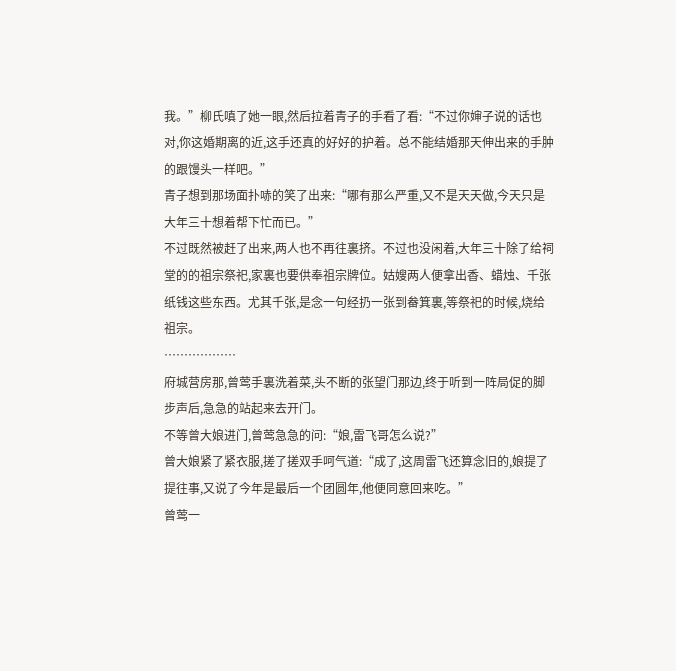我。”柳氏嗔了她一眼,然后拉着青子的手看了看:“不过你婶子说的话也对,你这婚期离的近,这手还真的好好的护着。总不能结婚那天伸出来的手肿的跟馒头一样吧。”
青子想到那场面扑哧的笑了出来:“哪有那么严重,又不是天天做,今天只是大年三十想着帮下忙而已。”
不过既然被赶了出来,两人也不再往裏挤。不过也没闲着,大年三十除了给祠堂的的祖宗祭祀,家裏也要供奉祖宗牌位。姑嫂两人便拿出香、蜡烛、千张纸钱这些东西。尤其千张,是念一句经扔一张到畚箕裏,等祭祀的时候,烧给祖宗。
………………
府城营房那,曾莺手裏洗着菜,头不断的张望门那边,终于听到一阵局促的脚步声后,急急的站起来去开门。
不等曾大娘进门,曾莺急急的问:“娘,雷飞哥怎么说?”
曾大娘紧了紧衣服,搓了搓双手呵气道:“成了,这周雷飞还算念旧的,娘提了提往事,又说了今年是最后一个团圆年,他便同意回来吃。”
曾莺一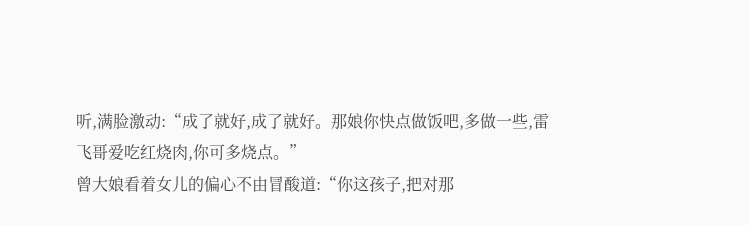听,满脸激动:“成了就好,成了就好。那娘你快点做饭吧,多做一些,雷飞哥爱吃红烧肉,你可多烧点。”
曾大娘看着女儿的偏心不由冒酸道:“你这孩子,把对那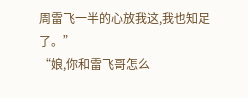周雷飞一半的心放我这,我也知足了。”
“娘,你和雷飞哥怎么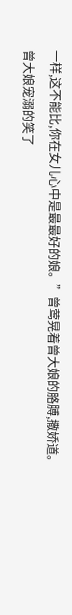一样,这不能比,你在女儿心中是最最好的娘。”曾莺晃着曾大娘的胳膊,撒娇道。
曾大娘宠溺的笑了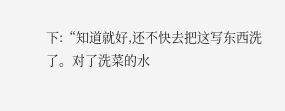下:“知道就好,还不快去把这写东西洗了。对了洗菜的水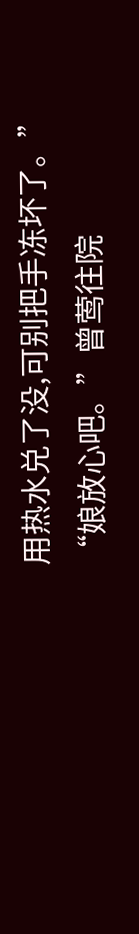用热水兑了没,可别把手冻坏了。”
“娘放心吧。”曾莺往院